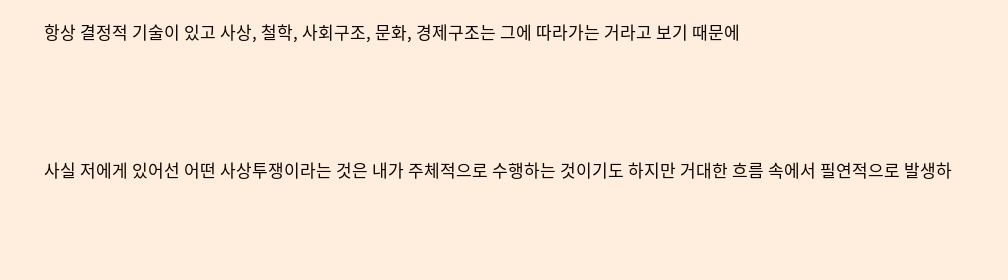항상 결정적 기술이 있고 사상, 철학, 사회구조, 문화, 경제구조는 그에 따라가는 거라고 보기 때문에



사실 저에게 있어선 어떤 사상투쟁이라는 것은 내가 주체적으로 수행하는 것이기도 하지만 거대한 흐름 속에서 필연적으로 발생하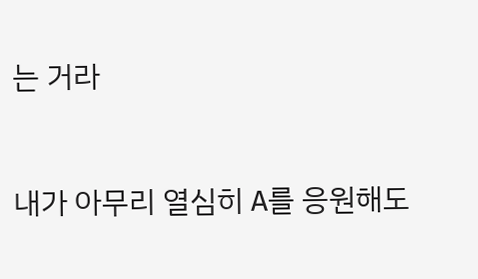는 거라


내가 아무리 열심히 A를 응원해도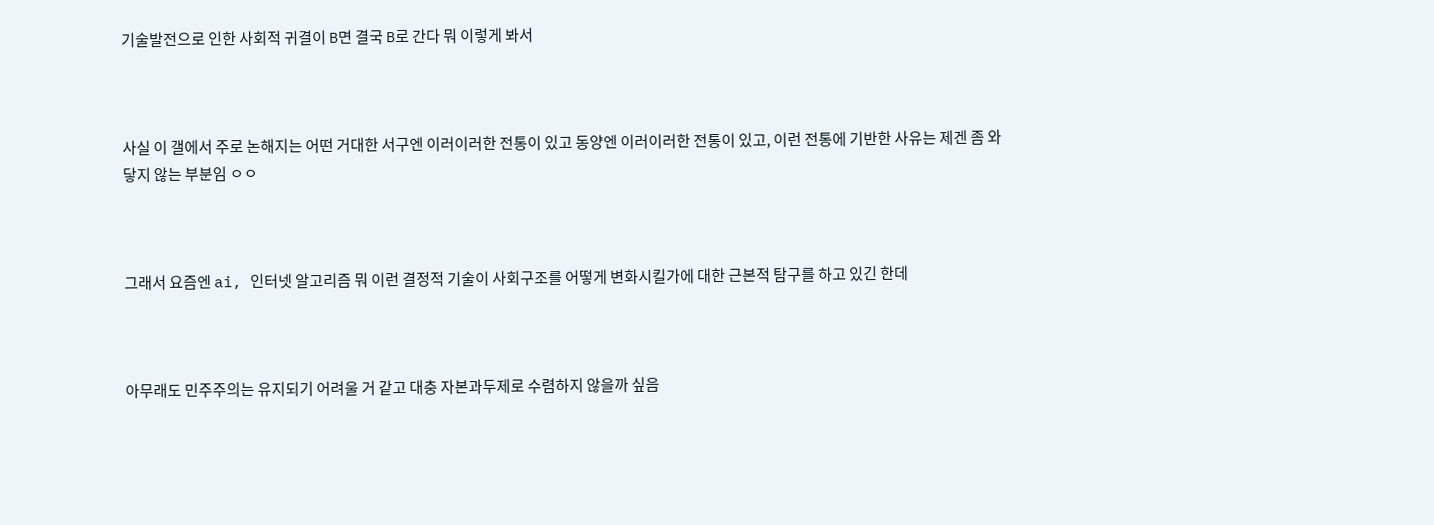기술발전으로 인한 사회적 귀결이 B면 결국 B로 간다 뭐 이렇게 봐서



사실 이 갤에서 주로 논해지는 어떤 거대한 서구엔 이러이러한 전통이 있고 동양엔 이러이러한 전통이 있고, 이런 전통에 기반한 사유는 제겐 좀 와닿지 않는 부분임 ㅇㅇ



그래서 요즘엔 ai, 인터넷 알고리즘 뭐 이런 결정적 기술이 사회구조를 어떻게 변화시킬가에 대한 근본적 탐구를 하고 있긴 한데



아무래도 민주주의는 유지되기 어려울 거 같고 대충 자본과두제로 수렴하지 않을까 싶음